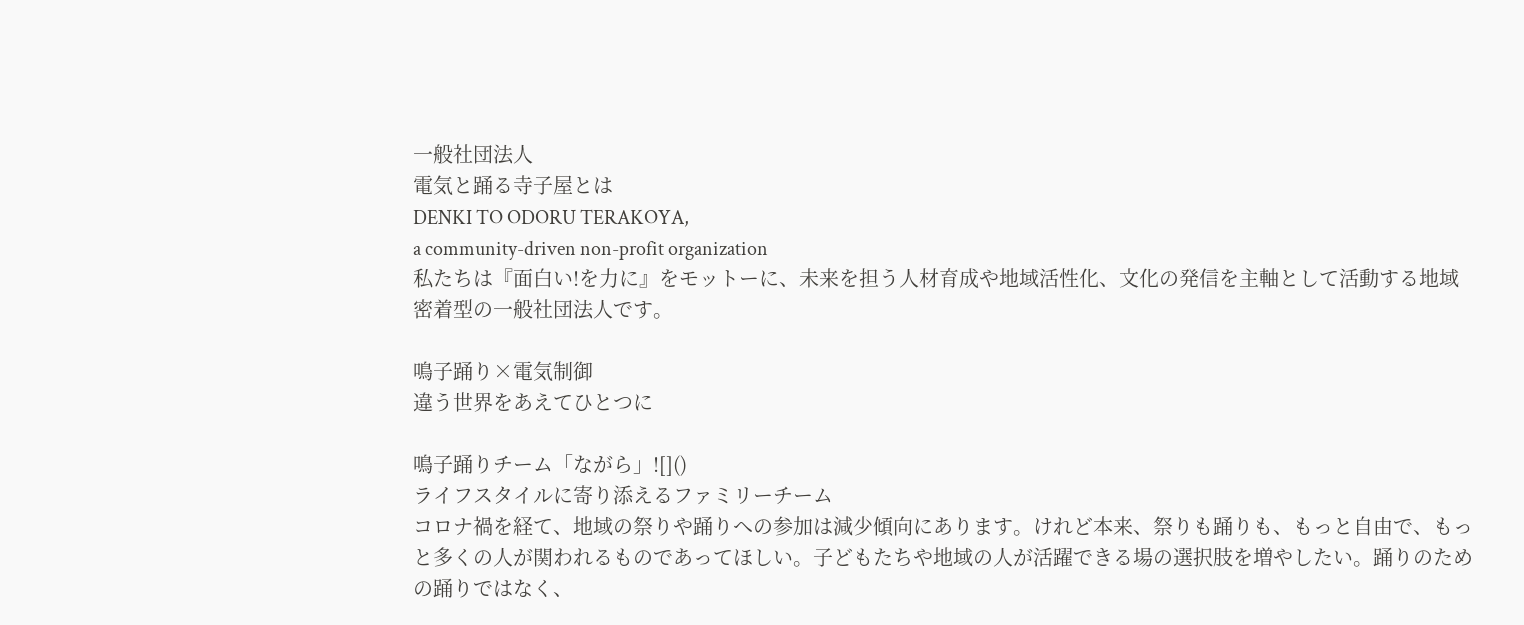一般社団法人
電気と踊る寺子屋とは
DENKI TO ODORU TERAKOYA,
a community-driven non-profit organization
私たちは『面白い!を力に』をモットーに、未来を担う人材育成や地域活性化、文化の発信を主軸として活動する地域密着型の一般社団法人です。

鳴子踊り×電気制御
違う世界をあえてひとつに

鳴子踊りチーム「ながら」![]()
ライフスタイルに寄り添えるファミリーチーム
コロナ禍を経て、地域の祭りや踊りへの参加は減少傾向にあります。けれど本来、祭りも踊りも、もっと自由で、もっと多くの人が関われるものであってほしい。子どもたちや地域の人が活躍できる場の選択肢を増やしたい。踊りのための踊りではなく、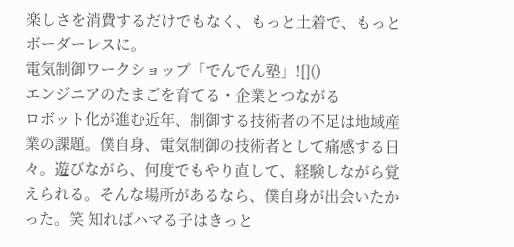楽しさを消費するだけでもなく、もっと土着で、もっとボーダーレスに。
電気制御ワークショップ「でんでん塾」![]()
エンジニアのたまごを育てる・企業とつながる
ロボット化が進む近年、制御する技術者の不足は地域産業の課題。僕自身、電気制御の技術者として痛感する日々。遊びながら、何度でもやり直して、経験しながら覚えられる。そんな場所があるなら、僕自身が出会いたかった。笑 知ればハマる子はきっと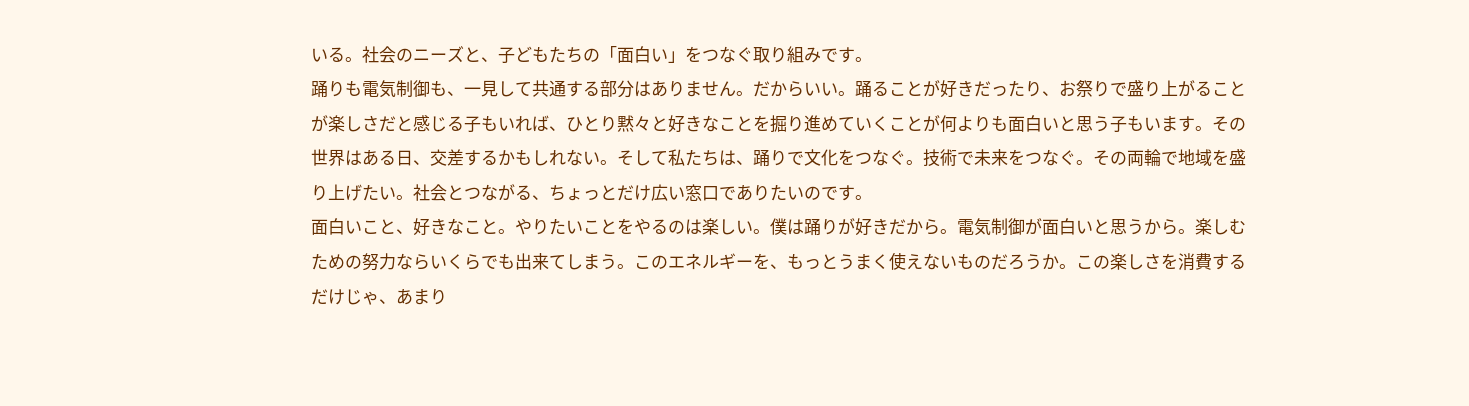いる。社会のニーズと、子どもたちの「面白い」をつなぐ取り組みです。
踊りも電気制御も、一見して共通する部分はありません。だからいい。踊ることが好きだったり、お祭りで盛り上がることが楽しさだと感じる子もいれば、ひとり黙々と好きなことを掘り進めていくことが何よりも面白いと思う子もいます。その世界はある日、交差するかもしれない。そして私たちは、踊りで文化をつなぐ。技術で未来をつなぐ。その両輪で地域を盛り上げたい。社会とつながる、ちょっとだけ広い窓口でありたいのです。
面白いこと、好きなこと。やりたいことをやるのは楽しい。僕は踊りが好きだから。電気制御が面白いと思うから。楽しむための努力ならいくらでも出来てしまう。このエネルギーを、もっとうまく使えないものだろうか。この楽しさを消費するだけじゃ、あまり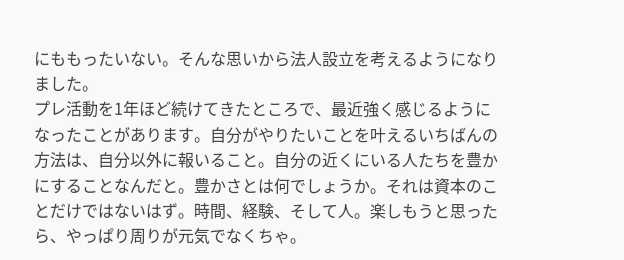にももったいない。そんな思いから法人設立を考えるようになりました。
プレ活動を1年ほど続けてきたところで、最近強く感じるようになったことがあります。自分がやりたいことを叶えるいちばんの方法は、自分以外に報いること。自分の近くにいる人たちを豊かにすることなんだと。豊かさとは何でしょうか。それは資本のことだけではないはず。時間、経験、そして人。楽しもうと思ったら、やっぱり周りが元気でなくちゃ。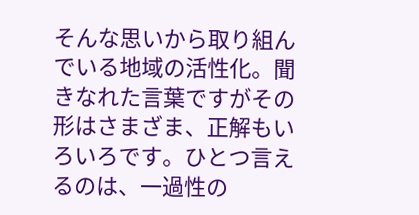そんな思いから取り組んでいる地域の活性化。聞きなれた言葉ですがその形はさまざま、正解もいろいろです。ひとつ言えるのは、一過性の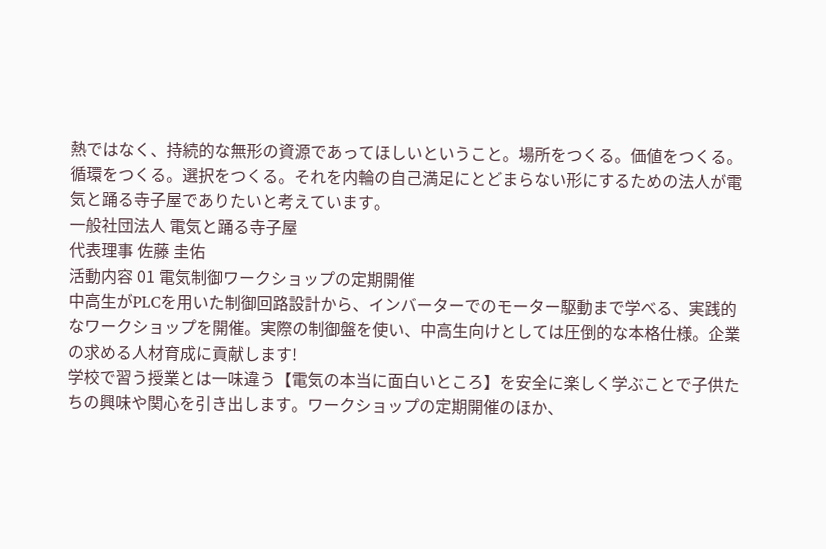熱ではなく、持続的な無形の資源であってほしいということ。場所をつくる。価値をつくる。循環をつくる。選択をつくる。それを内輪の自己満足にとどまらない形にするための法人が電気と踊る寺子屋でありたいと考えています。
一般社団法人 電気と踊る寺子屋
代表理事 佐藤 圭佑
活動内容 01 電気制御ワークショップの定期開催
中高生がPLCを用いた制御回路設計から、インバーターでのモーター駆動まで学べる、実践的なワークショップを開催。実際の制御盤を使い、中高生向けとしては圧倒的な本格仕様。企業の求める人材育成に貢献します!
学校で習う授業とは一味違う【電気の本当に面白いところ】を安全に楽しく学ぶことで子供たちの興味や関心を引き出します。ワークショップの定期開催のほか、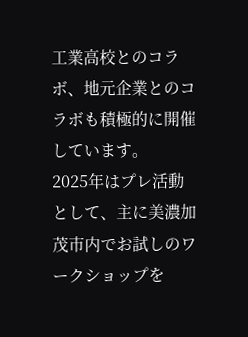工業高校とのコラボ、地元企業とのコラボも積極的に開催しています。
2025年はプレ活動として、主に美濃加茂市内でお試しのワークショップを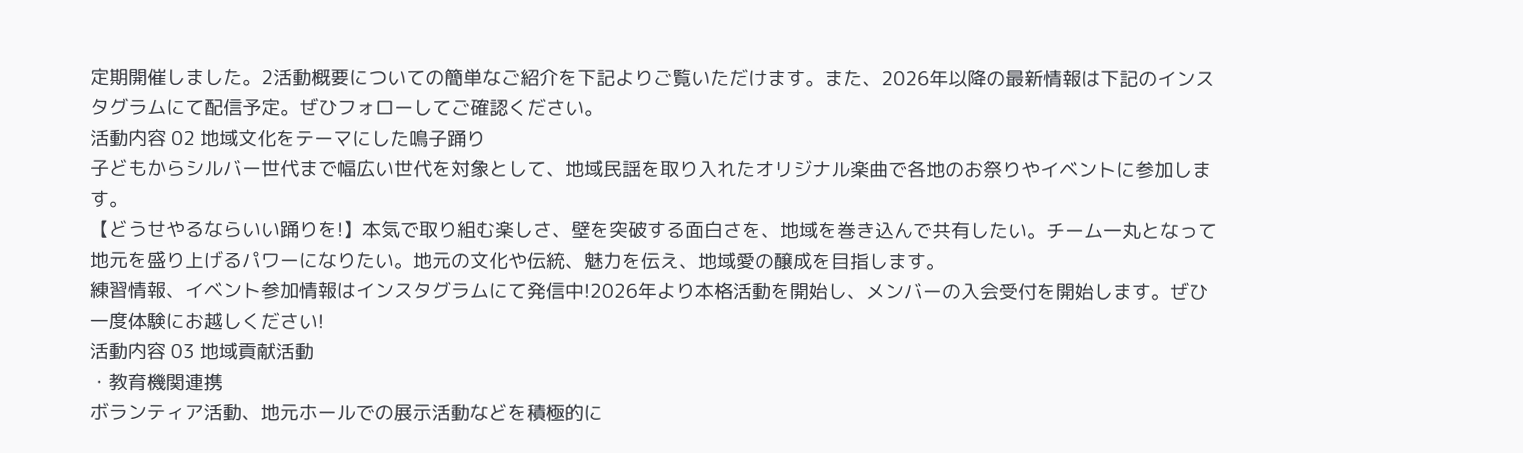定期開催しました。2活動概要についての簡単なご紹介を下記よりご覧いただけます。また、2026年以降の最新情報は下記のインスタグラムにて配信予定。ぜひフォローしてご確認ください。
活動内容 02 地域文化をテーマにした鳴子踊り
子どもからシルバー世代まで幅広い世代を対象として、地域民謡を取り入れたオリジナル楽曲で各地のお祭りやイベントに参加します。
【どうせやるならいい踊りを!】本気で取り組む楽しさ、壁を突破する面白さを、地域を巻き込んで共有したい。チーム一丸となって地元を盛り上げるパワーになりたい。地元の文化や伝統、魅力を伝え、地域愛の醸成を目指します。
練習情報、イベント参加情報はインスタグラムにて発信中!2026年より本格活動を開始し、メンバーの入会受付を開始します。ぜひ一度体験にお越しください!
活動内容 03 地域貢献活動
・教育機関連携
ボランティア活動、地元ホールでの展示活動などを積極的に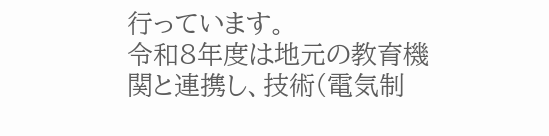行っています。
令和8年度は地元の教育機関と連携し、技術(電気制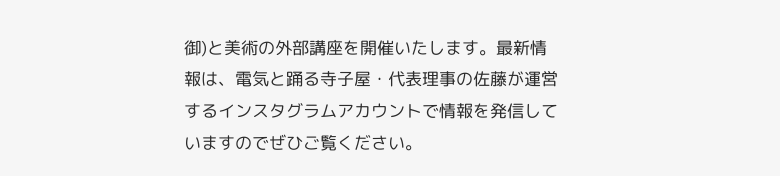御)と美術の外部講座を開催いたします。最新情報は、電気と踊る寺子屋・代表理事の佐藤が運営するインスタグラムアカウントで情報を発信していますのでぜひご覧ください。